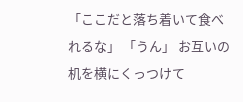「ここだと落ち着いて食べれるな」 「うん」 お互いの机を横にくっつけて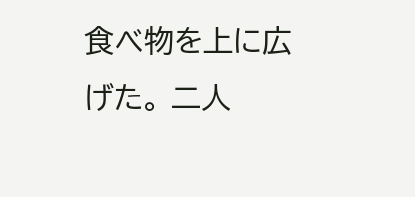食べ物を上に広げた。 二人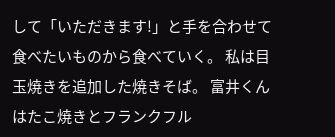して「いただきます!」と手を合わせて食べたいものから食べていく。 私は目玉焼きを追加した焼きそば。 富井くんはたこ焼きとフランクフル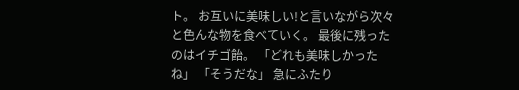ト。 お互いに美味しい!と言いながら次々と色んな物を食べていく。 最後に残ったのはイチゴ飴。 「どれも美味しかったね」 「そうだな」 急にふたり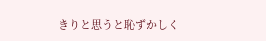きりと思うと恥ずかしく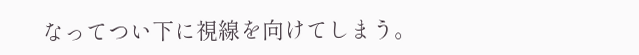なってつい下に視線を向けてしまう。